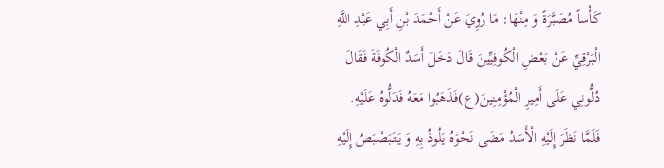كَأْساً مُصَبَّرَةً وَ مِنْهَا: مَا رُوِيَ عَنْ أَحْمَدَ بْنِ أَبِي عَبْدِ اللَّهِ الْبَرْقِيِّ عَنْ بَعْضِ الْكُوفِيِّينَ قَالَ دَخَلَ أَسَدٌ الْكُوفَةَ فَقَالَ دُلُّونِي عَلَى أَمِيرِ الْمُؤْمِنِينَ(ع)فَذَهَبُوا مَعَهُ فَدَلُّوهُ عَلَيْهِ. فَلَمَّا نَظَرَ إِلَيْهِ الْأَسَدُ مَضَى نَحْوَهُ يَلُوذُ بِهِ وَ يَتَبَصْبَصُ إِلَيْهِ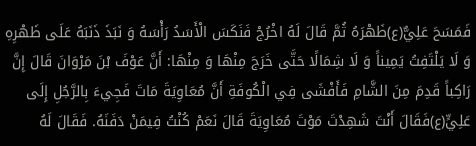فَمَسَحَ عَلِيٌّ(ع)ظَهْرَهُ ثُمَّ قَالَ لَهُ اخْرُجْ فَنَكَسَ الْأَسَدُ رَأْسَهُ وَ نَبَذَ ذَنَبَهُ عَلَى ظَهْرِهِ وَ لَا يَلْتَفِتُ يَمِيناً وَ لَا شِمَالًا حَتَّى خَرَجَ مِنْهَا وَ مِنْهَا: أَنَّ عَوْفَ بْنَ مَرْوَانَ قَالَ إِنَّ رَاكِباً قَدِمَ مِنَ الشَّامِ فَأَفْشَى فِي الْكُوفَةِ أَنَّ مُعَاوِيَةَ مَاتَ فَجِيءَ بِالرَّجُلِ إِلَى عَلِيٍّ(ع)فَقَالَ أَنْتَ شَهِدْتَ مَوْتَ مُعَاوِيَةَ قَالَ نَعَمْ كُنْتُ فِيمَنْ دَفَنَهُ. فَقَالَ لَهُ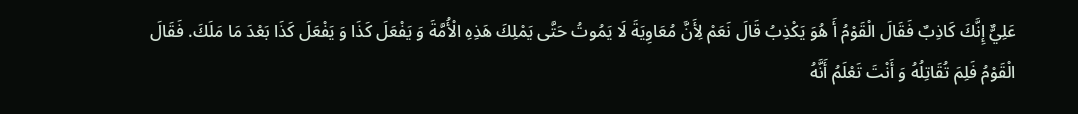عَلِيٌّ إِنَّكَ كَاذِبٌ فَقَالَ الْقَوْمُ أَ هُوَ يَكْذِبُ قَالَ نَعَمْ لِأَنَّ مُعَاوِيَةَ لَا يَمُوتُ حَتَّى يَمْلِكَ هَذِهِ الْأُمَّةَ وَ يَفْعَلَ كَذَا وَ يَفْعَلَ كَذَا بَعْدَ مَا مَلَكَ. فَقَالَ الْقَوْمُ فَلِمَ تُقَاتِلُهُ وَ أَنْتَ تَعْلَمُ أَنَّهُ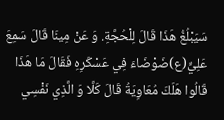سَيَبْلُغُ هَذَا قَالَ لِلْحُجَّةِ. وَ عَنْ مِينَا قَالَ سَمِعَ عَلِيٌّ(ع)ضَوْضَاءَ فِي عَسْكَرِهِ فَقَالَ مَا هَذَا قَالُوا هَلَكَ مُعَاوِيَةُ قَالَ كَلَّا وَ الَّذِي نَفْسِي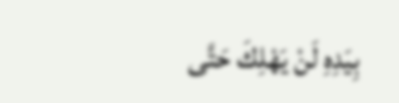بِيَدِهِ لَنْ يَهْلِكَ حَتَّى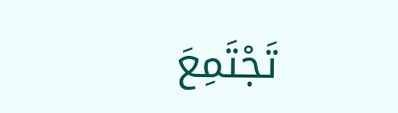تَجْتَمِعَ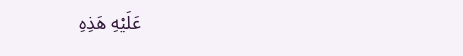عَلَيْهِ هَذِهِ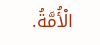الْأُمَّةُ.